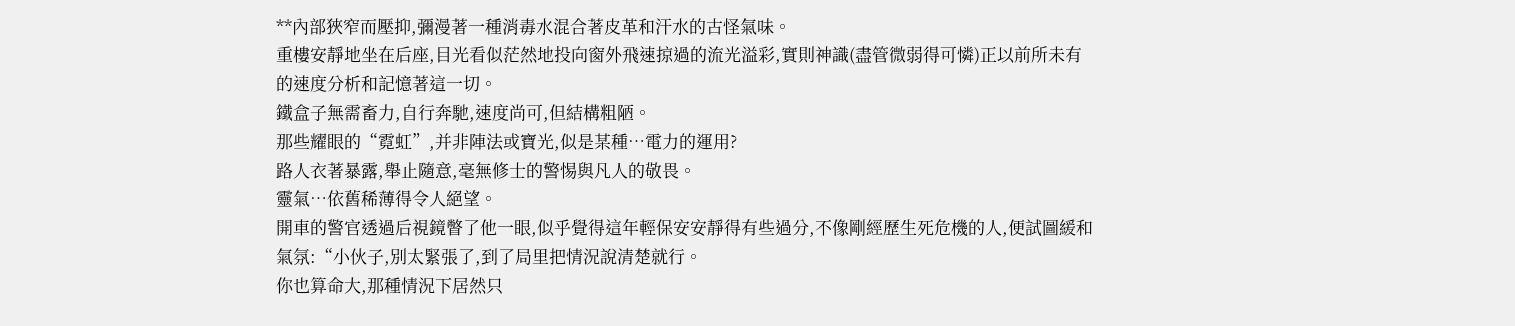**內部狹窄而壓抑,彌漫著一種消毒水混合著皮革和汗水的古怪氣味。
重樓安靜地坐在后座,目光看似茫然地投向窗外飛速掠過的流光溢彩,實則神識(盡管微弱得可憐)正以前所未有的速度分析和記憶著這一切。
鐵盒子無需畜力,自行奔馳,速度尚可,但結構粗陋。
那些耀眼的“霓虹”,并非陣法或寶光,似是某種…電力的運用?
路人衣著暴露,舉止隨意,毫無修士的警惕與凡人的敬畏。
靈氣…依舊稀薄得令人絕望。
開車的警官透過后視鏡瞥了他一眼,似乎覺得這年輕保安安靜得有些過分,不像剛經歷生死危機的人,便試圖緩和氣氛:“小伙子,別太緊張了,到了局里把情況說清楚就行。
你也算命大,那種情況下居然只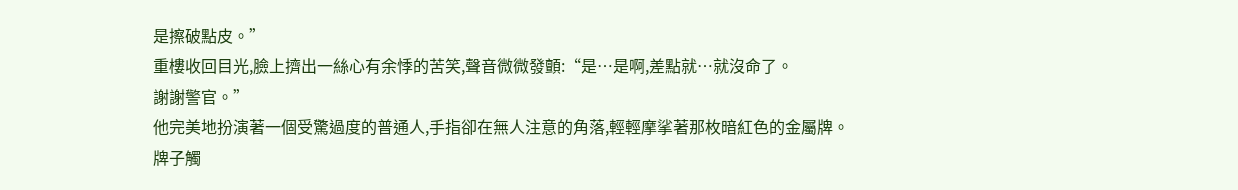是擦破點皮。”
重樓收回目光,臉上擠出一絲心有余悸的苦笑,聲音微微發顫:“是…是啊,差點就…就沒命了。
謝謝警官。”
他完美地扮演著一個受驚過度的普通人,手指卻在無人注意的角落,輕輕摩挲著那枚暗紅色的金屬牌。
牌子觸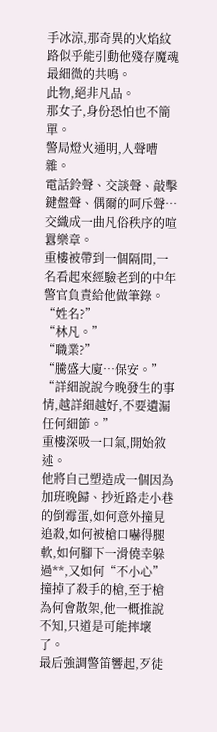手冰涼,那奇異的火焰紋路似乎能引動他殘存魔魂最細微的共鳴。
此物,絕非凡品。
那女子,身份恐怕也不簡單。
警局燈火通明,人聲嘈雜。
電話鈴聲、交談聲、敲擊鍵盤聲、偶爾的呵斥聲…交織成一曲凡俗秩序的喧囂樂章。
重樓被帶到一個隔間,一名看起來經驗老到的中年警官負責給他做筆錄。
“姓名?”
“林凡。”
“職業?”
“騰盛大廈…保安。”
“詳細說說今晚發生的事情,越詳細越好,不要遺漏任何細節。”
重樓深吸一口氣,開始敘述。
他將自己塑造成一個因為加班晚歸、抄近路走小巷的倒霉蛋,如何意外撞見追殺,如何被槍口嚇得腿軟,如何腳下一滑僥幸躲過**,又如何“不小心”撞掉了殺手的槍,至于槍為何會散架,他一概推說不知,只道是可能摔壞了。
最后強調警笛響起,歹徒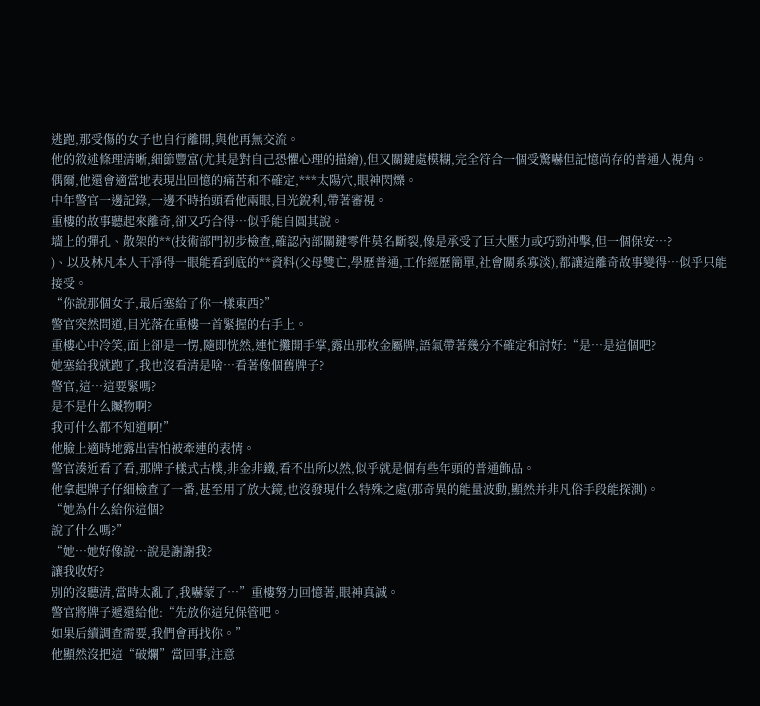逃跑,那受傷的女子也自行離開,與他再無交流。
他的敘述條理清晰,細節豐富(尤其是對自己恐懼心理的描繪),但又關鍵處模糊,完全符合一個受驚嚇但記憶尚存的普通人視角。
偶爾,他還會適當地表現出回憶的痛苦和不確定,***太陽穴,眼神閃爍。
中年警官一邊記錄,一邊不時抬頭看他兩眼,目光銳利,帶著審視。
重樓的故事聽起來離奇,卻又巧合得…似乎能自圓其說。
墻上的彈孔、散架的**(技術部門初步檢查,確認內部關鍵零件莫名斷裂,像是承受了巨大壓力或巧勁沖擊,但一個保安…?
)、以及林凡本人干凈得一眼能看到底的**資料(父母雙亡,學歷普通,工作經歷簡單,社會關系寡淡),都讓這離奇故事變得…似乎只能接受。
“你說那個女子,最后塞給了你一樣東西?”
警官突然問道,目光落在重樓一首緊握的右手上。
重樓心中冷笑,面上卻是一愣,隨即恍然,連忙攤開手掌,露出那枚金屬牌,語氣帶著幾分不確定和討好:“是…是這個吧?
她塞給我就跑了,我也沒看清是啥…看著像個舊牌子?
警官,這…這要緊嗎?
是不是什么贓物啊?
我可什么都不知道啊!”
他臉上適時地露出害怕被牽連的表情。
警官湊近看了看,那牌子樣式古樸,非金非鐵,看不出所以然,似乎就是個有些年頭的普通飾品。
他拿起牌子仔細檢查了一番,甚至用了放大鏡,也沒發現什么特殊之處(那奇異的能量波動,顯然并非凡俗手段能探測)。
“她為什么給你這個?
說了什么嗎?”
“她…她好像說…說是謝謝我?
讓我收好?
別的沒聽清,當時太亂了,我嚇蒙了…”重樓努力回憶著,眼神真誠。
警官將牌子遞還給他:“先放你這兒保管吧。
如果后續調查需要,我們會再找你。”
他顯然沒把這“破爛”當回事,注意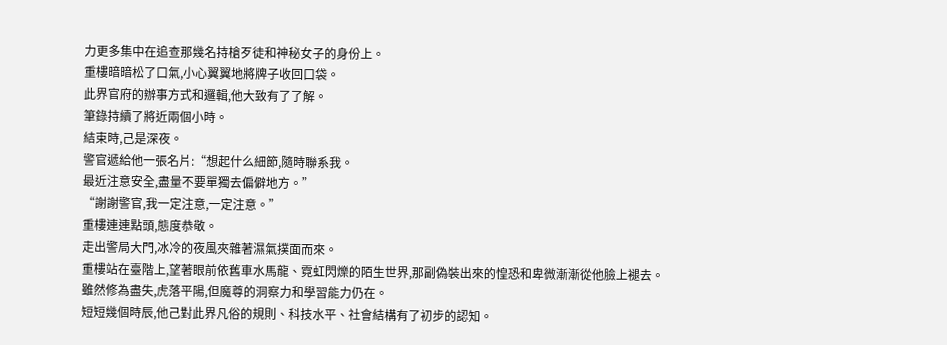力更多集中在追查那幾名持槍歹徒和神秘女子的身份上。
重樓暗暗松了口氣,小心翼翼地將牌子收回口袋。
此界官府的辦事方式和邏輯,他大致有了了解。
筆錄持續了將近兩個小時。
結束時,己是深夜。
警官遞給他一張名片:“想起什么細節,隨時聯系我。
最近注意安全,盡量不要單獨去偏僻地方。”
“謝謝警官,我一定注意,一定注意。”
重樓連連點頭,態度恭敬。
走出警局大門,冰冷的夜風夾雜著濕氣撲面而來。
重樓站在臺階上,望著眼前依舊車水馬龍、霓虹閃爍的陌生世界,那副偽裝出來的惶恐和卑微漸漸從他臉上褪去。
雖然修為盡失,虎落平陽,但魔尊的洞察力和學習能力仍在。
短短幾個時辰,他己對此界凡俗的規則、科技水平、社會結構有了初步的認知。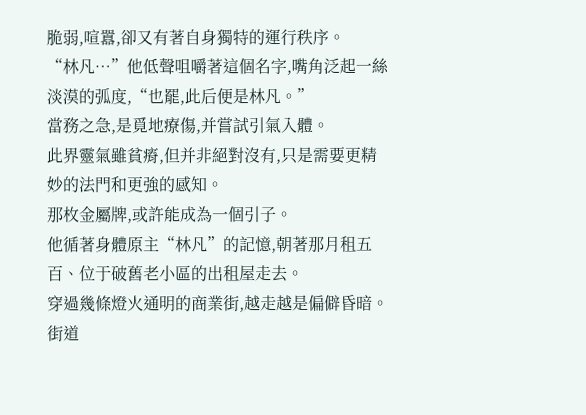脆弱,喧囂,卻又有著自身獨特的運行秩序。
“林凡…”他低聲咀嚼著這個名字,嘴角泛起一絲淡漠的弧度,“也罷,此后便是林凡。”
當務之急,是覓地療傷,并嘗試引氣入體。
此界靈氣雖貧瘠,但并非絕對沒有,只是需要更精妙的法門和更強的感知。
那枚金屬牌,或許能成為一個引子。
他循著身體原主“林凡”的記憶,朝著那月租五百、位于破舊老小區的出租屋走去。
穿過幾條燈火通明的商業街,越走越是偏僻昏暗。
街道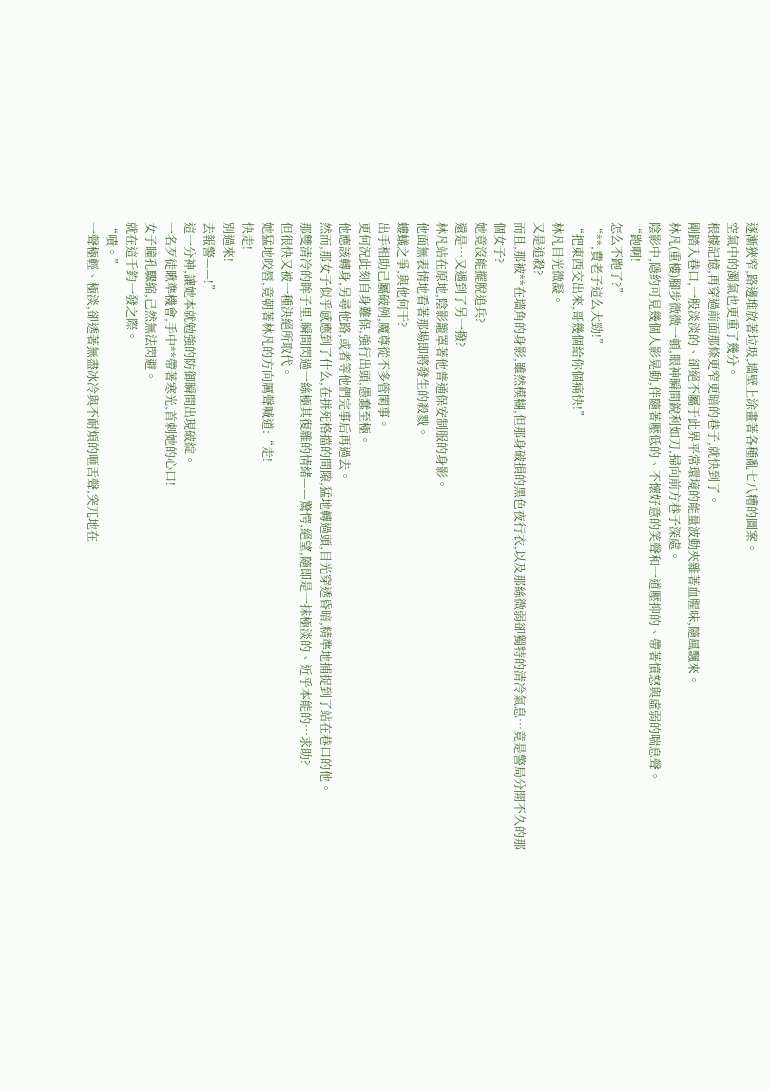逐漸狹窄,路邊堆放著垃圾,墻壁上涂畫著各種亂七八糟的圖案。
空氣中的濁氣也更重了幾分。
根據記憶,再穿過前面那條更窄更暗的巷子,就快到了。
剛踏入巷口,一股淡淡的、卻絕不屬于此界平常環境的能量波動夾雜著血腥味,隨風飄來。
林凡(重樓)腳步微微一頓,眼神瞬間銳利如刀,掃向前方巷子深處。
陰影中,隱約可見幾個人影晃動,伴隨著壓低的、不懷好意的笑聲和一道壓抑的、帶著憤怒與虛弱的喘息聲。
“跑啊!
怎么不跑了?”
“**,費老子這么大勁!”
“把東西交出來,哥幾個給你個痛快!”
林凡目光微凝。
又是追殺?
而且,那被**在墻角的身影,雖然模糊,但那身破損的黑色夜行衣,以及那絲微弱卻獨特的清冷氣息…竟是警局分開不久的那個女子?
她竟沒能擺脫追兵?
還是…又遇到了另一撥?
林凡站在原地,陰影籠罩著他普通保安制服的身影。
他面無表情地看著那場即將發生的殺戮。
螻蟻之爭,與他何干?
出手相助己屬破例,魔尊從不多管閑事。
更何況此刻自身難保,強行出頭,愚蠢至極。
他應該轉身,另尋他路,或者等他們完事后再過去。
然而,那女子似乎感應到了什么,在拼死格擋的間隙,猛地轉過頭,目光穿透昏暗,精準地捕捉到了站在巷口的他。
那雙清冷的眸子里,瞬間閃過一絲極其復雜的情緒——驚愕,絕望,隨即是一抹極淡的、近乎本能的…求助?
但很快又被一種決絕所取代。
她猛地咬唇,竟朝著林凡的方向厲聲喊道:“走!
快走!
別過來!
去報警——!”
這一分神,讓她本就勉強的防御瞬間出現破綻。
一名歹徒瞅準機會,手中**帶著寒光,首刺她的心口!
女子瞳孔驟縮,己然無法閃避。
就在這千鈞一發之際。
“嘖。”
一聲極輕、極淡,卻透著無盡冰冷與不耐煩的咂舌聲,突兀地在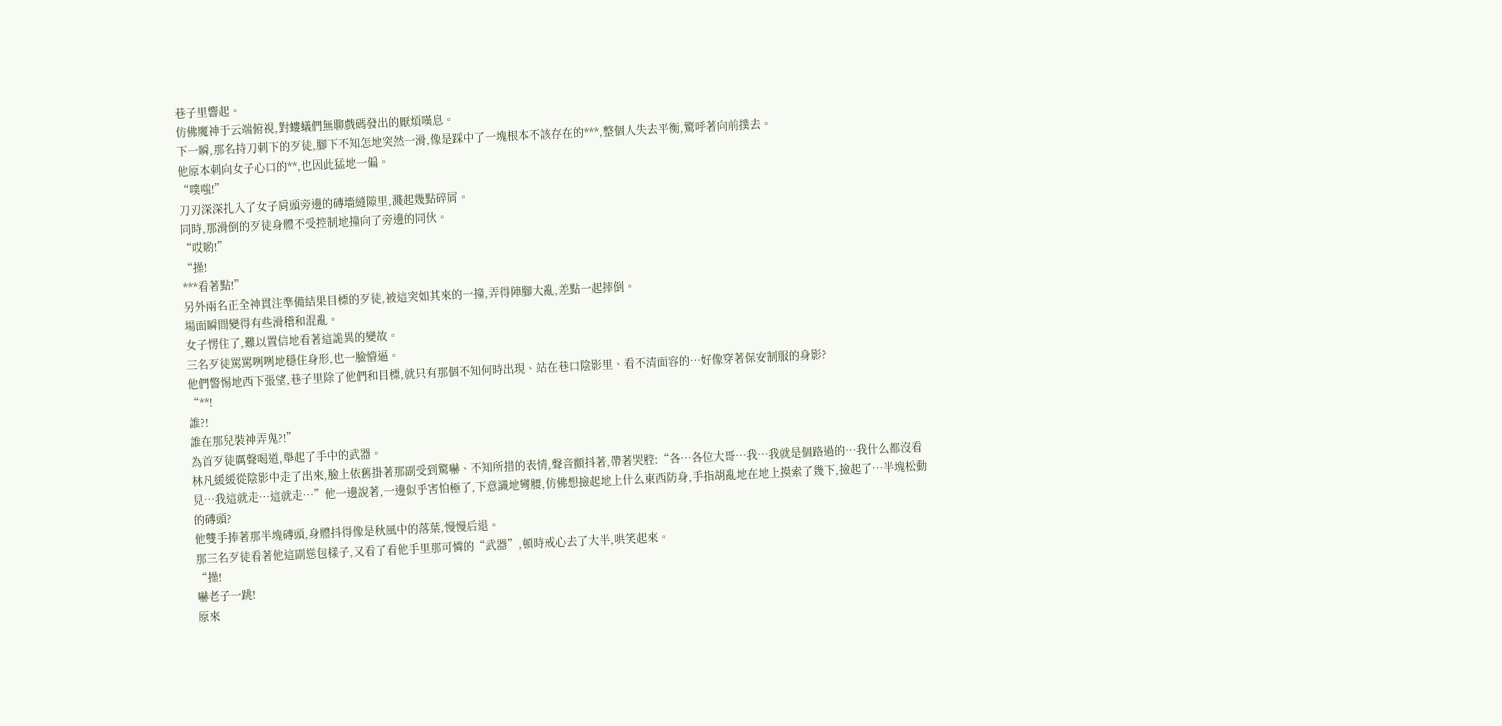巷子里響起。
仿佛魔神于云端俯視,對螻蟻們無聊戲碼發出的厭煩嘆息。
下一瞬,那名持刀刺下的歹徒,腳下不知怎地突然一滑,像是踩中了一塊根本不該存在的***,整個人失去平衡,驚呼著向前撲去。
他原本刺向女子心口的**,也因此猛地一偏。
“噗嗤!”
刀刃深深扎入了女子肩頭旁邊的磚墻縫隙里,濺起幾點碎屑。
同時,那滑倒的歹徒身體不受控制地撞向了旁邊的同伙。
“哎喲!”
“操!
***看著點!”
另外兩名正全神貫注準備結果目標的歹徒,被這突如其來的一撞,弄得陣腳大亂,差點一起摔倒。
場面瞬間變得有些滑稽和混亂。
女子愣住了,難以置信地看著這詭異的變故。
三名歹徒罵罵咧咧地穩住身形,也一臉懵逼。
他們警惕地西下張望,巷子里除了他們和目標,就只有那個不知何時出現、站在巷口陰影里、看不清面容的…好像穿著保安制服的身影?
“**!
誰?!
誰在那兒裝神弄鬼?!”
為首歹徒厲聲喝道,舉起了手中的武器。
林凡緩緩從陰影中走了出來,臉上依舊掛著那副受到驚嚇、不知所措的表情,聲音顫抖著,帶著哭腔:“各…各位大哥…我…我就是個路過的…我什么都沒看見…我這就走…這就走…”他一邊說著,一邊似乎害怕極了,下意識地彎腰,仿佛想撿起地上什么東西防身,手指胡亂地在地上摸索了幾下,撿起了…半塊松動的磚頭?
他雙手捧著那半塊磚頭,身體抖得像是秋風中的落葉,慢慢后退。
那三名歹徒看著他這副慫包樣子,又看了看他手里那可憐的“武器”,頓時戒心去了大半,哄笑起來。
“操!
嚇老子一跳!
原來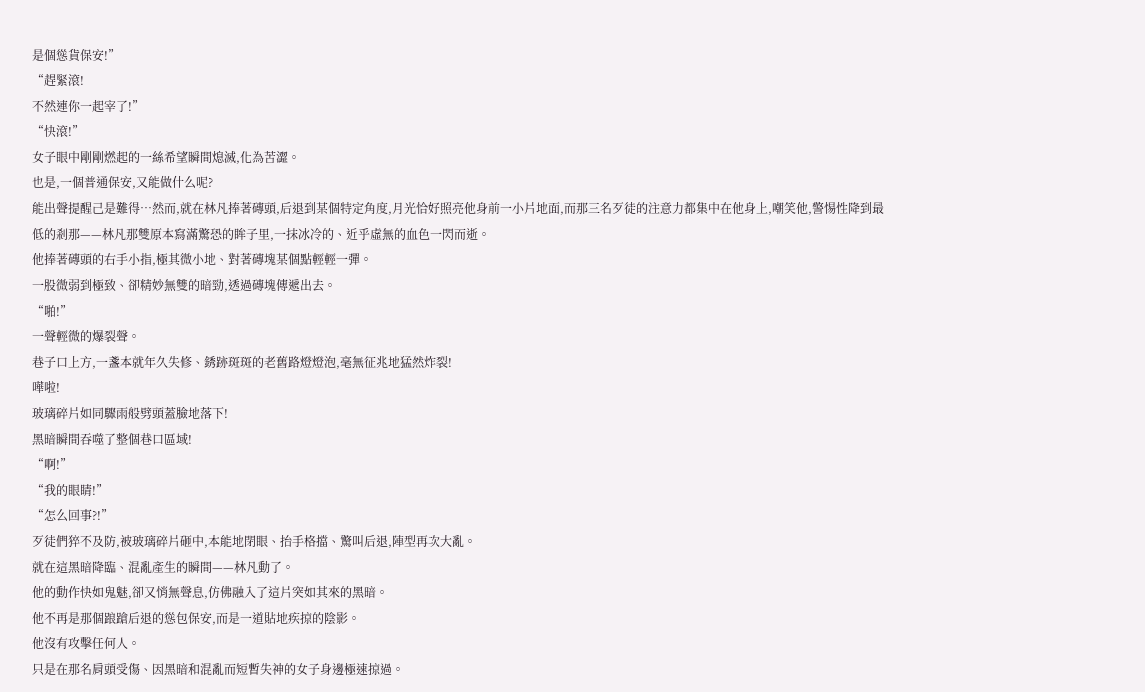是個慫貨保安!”
“趕緊滾!
不然連你一起宰了!”
“快滾!”
女子眼中剛剛燃起的一絲希望瞬間熄滅,化為苦澀。
也是,一個普通保安,又能做什么呢?
能出聲提醒己是難得…然而,就在林凡捧著磚頭,后退到某個特定角度,月光恰好照亮他身前一小片地面,而那三名歹徒的注意力都集中在他身上,嘲笑他,警惕性降到最低的剎那——林凡那雙原本寫滿驚恐的眸子里,一抹冰冷的、近乎虛無的血色一閃而逝。
他捧著磚頭的右手小指,極其微小地、對著磚塊某個點輕輕一彈。
一股微弱到極致、卻精妙無雙的暗勁,透過磚塊傳遞出去。
“啪!”
一聲輕微的爆裂聲。
巷子口上方,一盞本就年久失修、銹跡斑斑的老舊路燈燈泡,毫無征兆地猛然炸裂!
嘩啦!
玻璃碎片如同驟雨般劈頭蓋臉地落下!
黑暗瞬間吞噬了整個巷口區域!
“啊!”
“我的眼睛!”
“怎么回事?!”
歹徒們猝不及防,被玻璃碎片砸中,本能地閉眼、抬手格擋、驚叫后退,陣型再次大亂。
就在這黑暗降臨、混亂產生的瞬間——林凡動了。
他的動作快如鬼魅,卻又悄無聲息,仿佛融入了這片突如其來的黑暗。
他不再是那個踉蹌后退的慫包保安,而是一道貼地疾掠的陰影。
他沒有攻擊任何人。
只是在那名肩頭受傷、因黑暗和混亂而短暫失神的女子身邊極速掠過。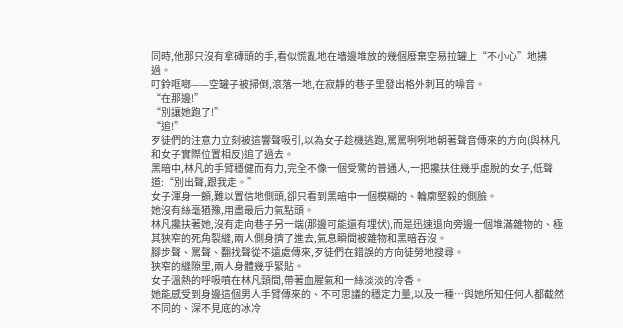同時,他那只沒有拿磚頭的手,看似慌亂地在墻邊堆放的幾個廢棄空易拉罐上“不小心”地拂過。
叮鈴哐啷——空罐子被掃倒,滾落一地,在寂靜的巷子里發出格外刺耳的噪音。
“在那邊!”
“別讓她跑了!”
“追!”
歹徒們的注意力立刻被這響聲吸引,以為女子趁機逃跑,罵罵咧咧地朝著聲音傳來的方向(與林凡和女子實際位置相反)追了過去。
黑暗中,林凡的手臂穩健而有力,完全不像一個受驚的普通人,一把攙扶住幾乎虛脫的女子,低聲道:“別出聲,跟我走。”
女子渾身一顫,難以置信地側頭,卻只看到黑暗中一個模糊的、輪廓堅毅的側臉。
她沒有絲毫猶豫,用盡最后力氣點頭。
林凡攙扶著她,沒有走向巷子另一端(那邊可能還有埋伏),而是迅速退向旁邊一個堆滿雜物的、極其狹窄的死角裂縫,兩人側身擠了進去,氣息瞬間被雜物和黑暗吞沒。
腳步聲、罵聲、翻找聲從不遠處傳來,歹徒們在錯誤的方向徒勞地搜尋。
狹窄的縫隙里,兩人身體幾乎緊貼。
女子溫熱的呼吸噴在林凡頸間,帶著血腥氣和一絲淡淡的冷香。
她能感受到身邊這個男人手臂傳來的、不可思議的穩定力量,以及一種…與她所知任何人都截然不同的、深不見底的冰冷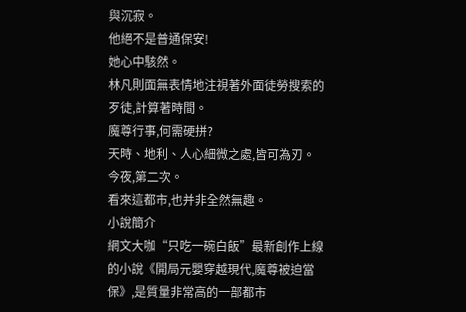與沉寂。
他絕不是普通保安!
她心中駭然。
林凡則面無表情地注視著外面徒勞搜索的歹徒,計算著時間。
魔尊行事,何需硬拼?
天時、地利、人心細微之處,皆可為刃。
今夜,第二次。
看來這都市,也并非全然無趣。
小說簡介
網文大咖“只吃一碗白飯”最新創作上線的小說《開局元嬰穿越現代,魔尊被迫當保》,是質量非常高的一部都市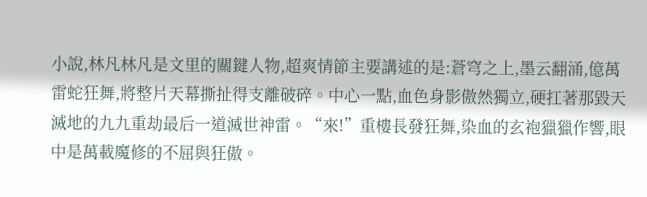小說,林凡林凡是文里的關鍵人物,超爽情節主要講述的是:蒼穹之上,墨云翻涌,億萬雷蛇狂舞,將整片天幕撕扯得支離破碎。中心一點,血色身影傲然獨立,硬扛著那毀天滅地的九九重劫最后一道滅世神雷。“來!”重樓長發狂舞,染血的玄袍獵獵作響,眼中是萬載魔修的不屈與狂傲。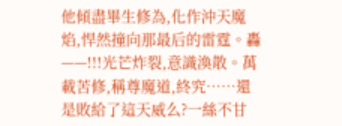他傾盡畢生修為,化作沖天魔焰,悍然撞向那最后的雷霆。轟——!!!光芒炸裂,意識渙散。萬載苦修,稱尊魔道,終究……還是敗給了這天威么?一絲不甘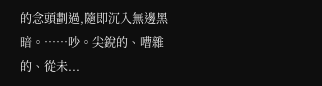的念頭劃過,隨即沉入無邊黑暗。……吵。尖銳的、嘈雜的、從未...